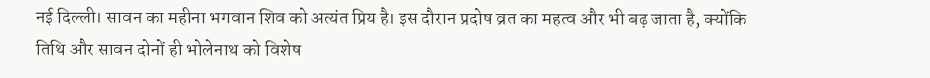नई दिल्ली। सावन का महीना भगवान शिव को अत्यंत प्रिय है। इस दौरान प्रदोष व्रत का महत्व और भी बढ़ जाता है, क्योंकि तिथि और सावन दोनों ही भोलेनाथ को विशेष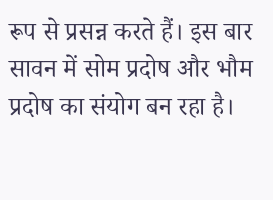रूप से प्रसन्न करते हैं। इस बार सावन में सोम प्रदोष और भौम प्रदोष का संयोग बन रहा है।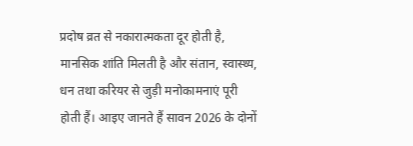प्रदोष व्रत से नकारात्मकता दूर होती है, मानसिक शांति मिलती है और संतान, स्वास्थ्य, धन तथा करियर से जुड़ी मनोकामनाएं पूरी होती हैं। आइए जानते हैं सावन 2026 के दोनों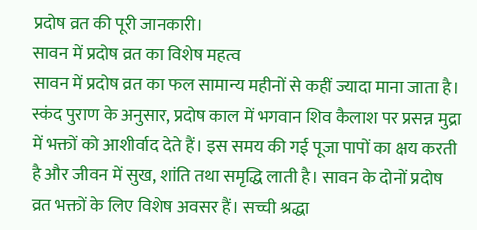प्रदोष व्रत की पूरी जानकारी।
सावन में प्रदोष व्रत का विशेष महत्व
सावन में प्रदोष व्रत का फल सामान्य महीनों से कहीं ज्यादा माना जाता है। स्कंद पुराण के अनुसार, प्रदोष काल में भगवान शिव कैलाश पर प्रसन्न मुद्रा में भक्तों को आशीर्वाद देते हैं। इस समय की गई पूजा पापों का क्षय करती है और जीवन में सुख, शांति तथा समृद्धि लाती है। सावन के दोनों प्रदोष व्रत भक्तों के लिए विशेष अवसर हैं। सच्ची श्रद्धा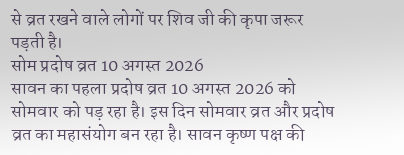से व्रत रखने वाले लोगों पर शिव जी की कृपा जरूर पड़ती है।
सोम प्रदोष व्रत 10 अगस्त 2026
सावन का पहला प्रदोष व्रत 10 अगस्त 2026 को सोमवार को पड़ रहा है। इस दिन सोमवार व्रत और प्रदोष व्रत का महासंयोग बन रहा है। सावन कृष्ण पक्ष की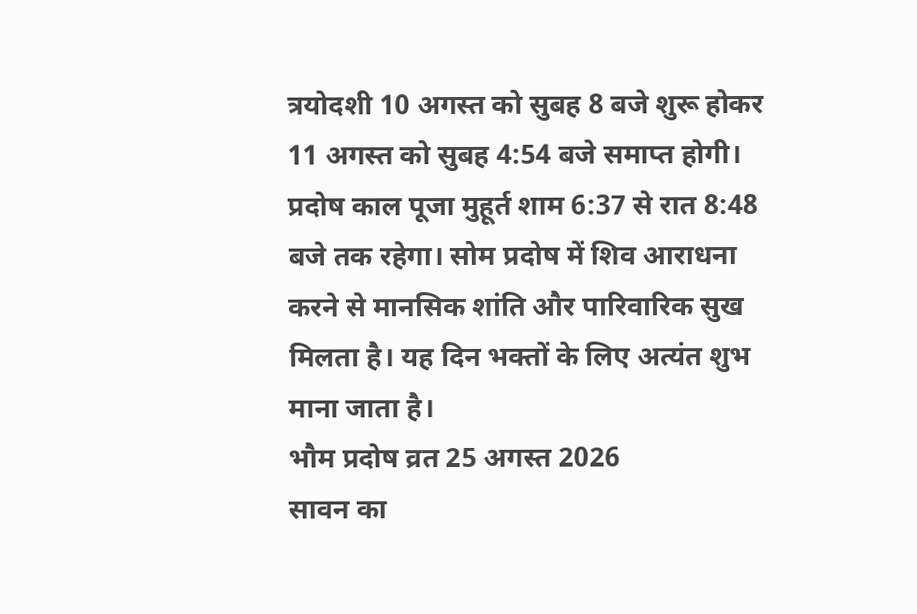त्रयोदशी 10 अगस्त को सुबह 8 बजे शुरू होकर 11 अगस्त को सुबह 4:54 बजे समाप्त होगी। प्रदोष काल पूजा मुहूर्त शाम 6:37 से रात 8:48 बजे तक रहेगा। सोम प्रदोष में शिव आराधना करने से मानसिक शांति और पारिवारिक सुख मिलता है। यह दिन भक्तों के लिए अत्यंत शुभ माना जाता है।
भौम प्रदोष व्रत 25 अगस्त 2026
सावन का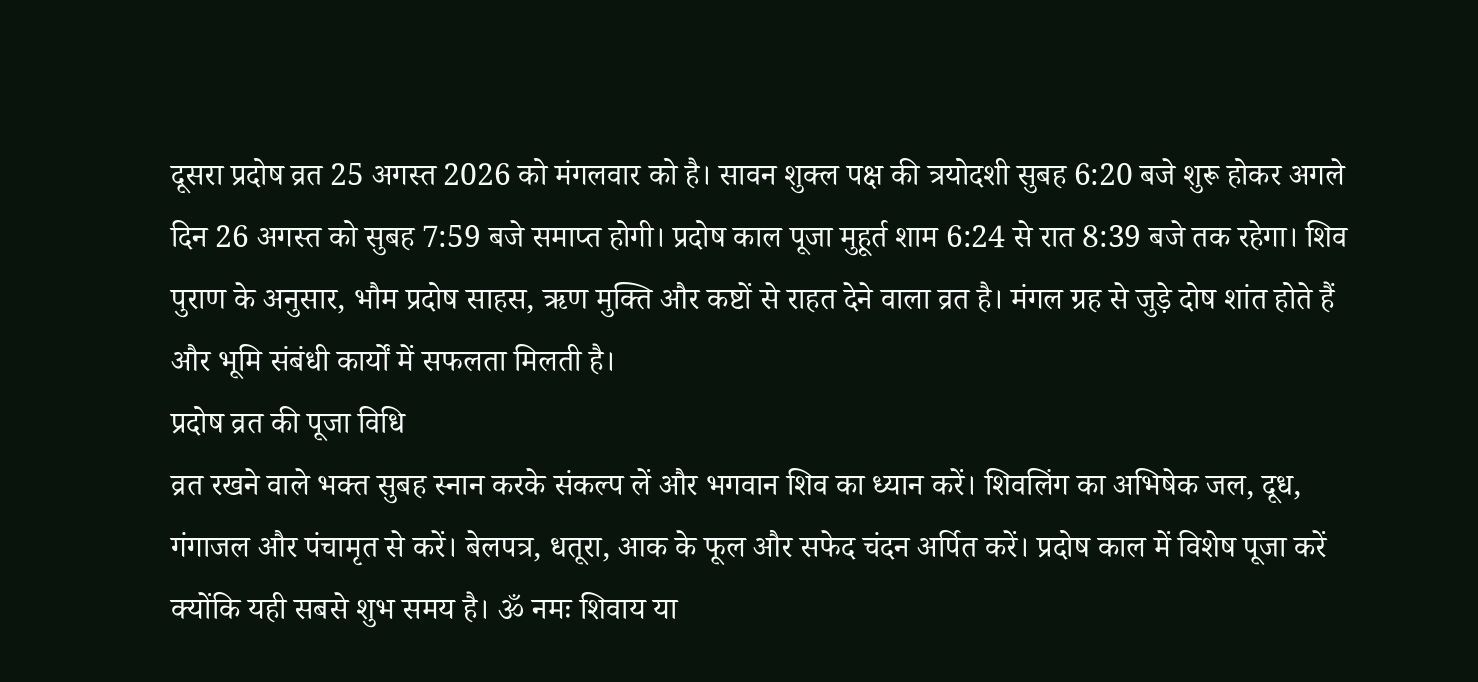दूसरा प्रदोष व्रत 25 अगस्त 2026 को मंगलवार को है। सावन शुक्ल पक्ष की त्रयोदशी सुबह 6:20 बजे शुरू होकर अगले दिन 26 अगस्त को सुबह 7:59 बजे समाप्त होगी। प्रदोष काल पूजा मुहूर्त शाम 6:24 से रात 8:39 बजे तक रहेगा। शिव पुराण के अनुसार, भौम प्रदोष साहस, ऋण मुक्ति और कष्टों से राहत देने वाला व्रत है। मंगल ग्रह से जुड़े दोष शांत होते हैं और भूमि संबंधी कार्यों में सफलता मिलती है।
प्रदोष व्रत की पूजा विधि
व्रत रखने वाले भक्त सुबह स्नान करके संकल्प लें और भगवान शिव का ध्यान करें। शिवलिंग का अभिषेक जल, दूध, गंगाजल और पंचामृत से करें। बेलपत्र, धतूरा, आक के फूल और सफेद चंदन अर्पित करें। प्रदोष काल में विशेष पूजा करें क्योंकि यही सबसे शुभ समय है। ॐ नमः शिवाय या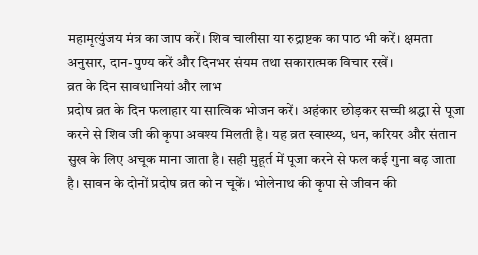महामृत्युंजय मंत्र का जाप करें। शिव चालीसा या रुद्राष्टक का पाठ भी करें। क्षमता अनुसार, दान-पुण्य करें और दिनभर संयम तथा सकारात्मक विचार रखें।
व्रत के दिन सावधानियां और लाभ
प्रदोष व्रत के दिन फलाहार या सात्विक भोजन करें। अहंकार छोड़कर सच्ची श्रद्धा से पूजा करने से शिव जी की कृपा अवश्य मिलती है। यह व्रत स्वास्थ्य, धन, करियर और संतान सुख के लिए अचूक माना जाता है। सही मुहूर्त में पूजा करने से फल कई गुना बढ़ जाता है। सावन के दोनों प्रदोष व्रत को न चूकें। भोलेनाथ की कृपा से जीवन की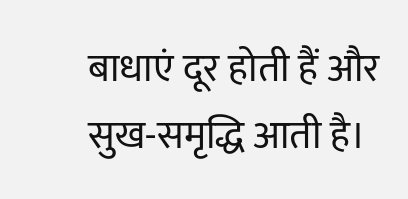बाधाएं दूर होती हैं और सुख-समृद्धि आती है।